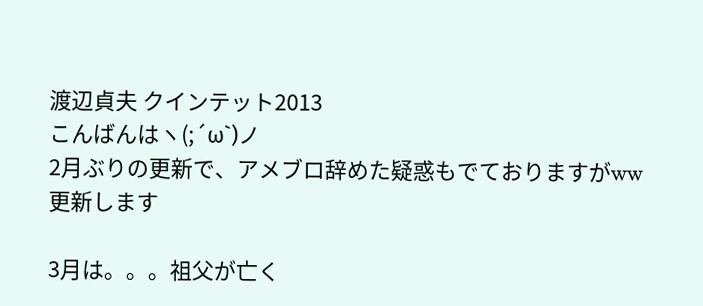渡辺貞夫 クインテット2013
こんばんはヽ(;´ω`)ノ
2月ぶりの更新で、アメブロ辞めた疑惑もでておりますがww
更新します

3月は。。。祖父が亡く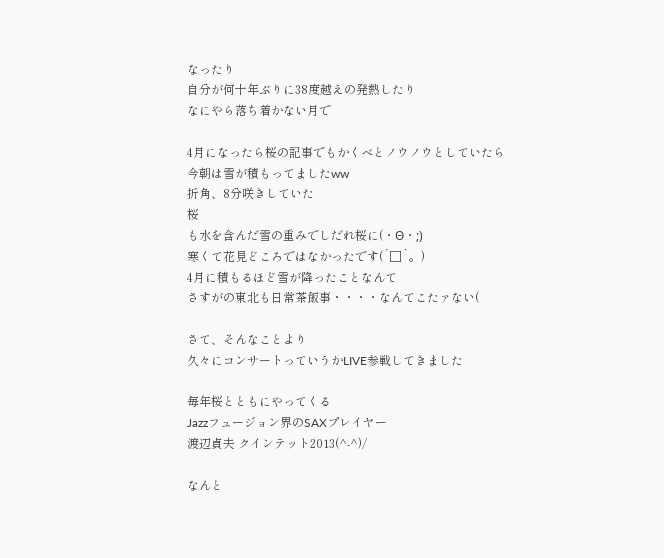なったり
自分が何十年ぶりに38度越えの発熱したり
なにやら落ち着かない月で

4月になったら桜の記事でもかくべとノウノウとしていたら
今朝は雪が積もってましたww
折角、8分咲きしていた
桜
も水を含んだ雪の重みでしだれ桜に(・Θ・;)
寒くて花見どころではなかったです(´□`。)
4月に積もるほど雪が降ったことなんて
さすがの東北も日常茶飯事・・・・なんてこたァない(

さて、そんなことより
久々にコンサートっていうかLIVE参戦してきました

毎年桜とともにやってくる
Jazzフュージョン界のSAXプレイヤー
渡辺貞夫 クインテット2013(^-^)/

なんと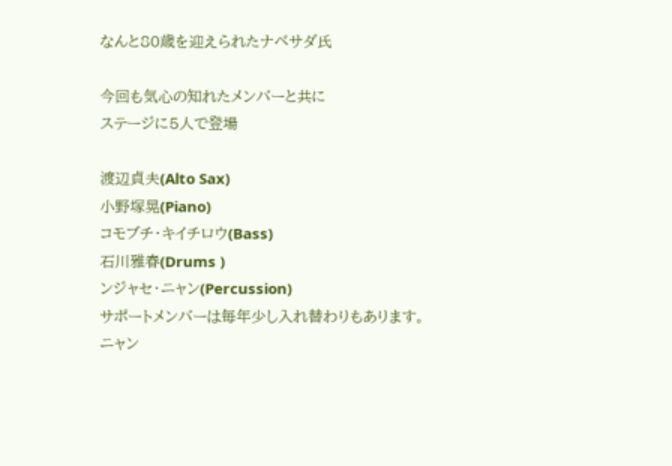なんと80歳を迎えられたナベサダ氏

今回も気心の知れたメンバーと共に
ステージに5人で登場

渡辺貞夫(Alto Sax)
小野塚晃(Piano)
コモブチ・キイチロウ(Bass)
石川雅春(Drums )
ンジャセ・ニャン(Percussion)
サポートメンバーは毎年少し入れ替わりもあります。
ニャン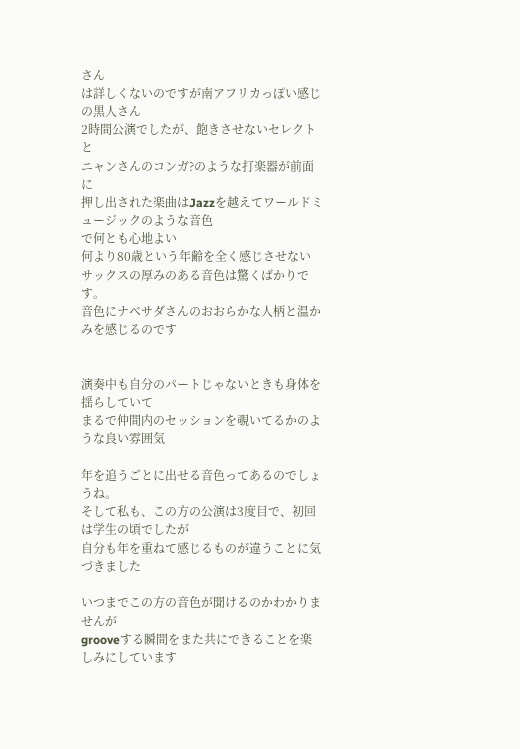さん
は詳しくないのですが南アフリカっぽい感じの黒人さん
2時間公演でしたが、飽きさせないセレクトと
ニャンさんのコンガ?のような打楽器が前面に
押し出された楽曲はJazzを越えてワールドミュージックのような音色
で何とも心地よい
何より80歳という年齢を全く感じさせない
サックスの厚みのある音色は驚くばかりです。
音色にナベサダさんのおおらかな人柄と温かみを感じるのです


演奏中も自分のパートじゃないときも身体を揺らしていて
まるで仲間内のセッションを覗いてるかのような良い雰囲気

年を追うごとに出せる音色ってあるのでしょうね。
そして私も、この方の公演は3度目で、初回は学生の頃でしたが
自分も年を重ねて感じるものが違うことに気づきました

いつまでこの方の音色が聞けるのかわかりませんが
grooveする瞬間をまた共にできることを楽しみにしています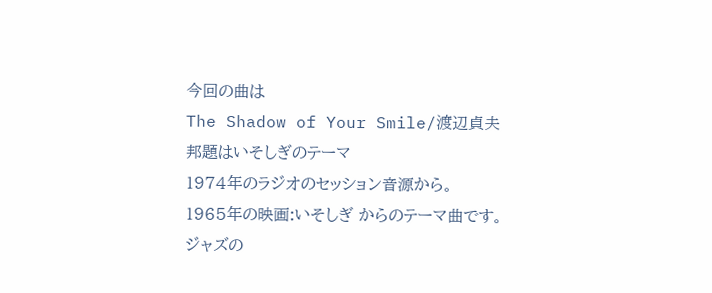今回の曲は
The Shadow of Your Smile/渡辺貞夫
邦題はいそしぎのテーマ
1974年のラジオのセッション音源から。
1965年の映画:いそしぎ からのテーマ曲です。
ジャズの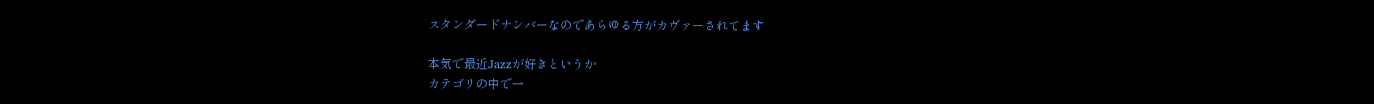スタンダードナンバーなのであらゆる方がカヴァーされてます

本気で最近Jazzが好きというか
カテゴリの中で一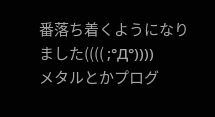番落ち着くようになりました(((( ;°Д°))))
メタルとかプログ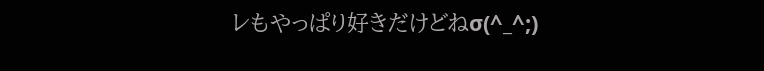レもやっぱり好きだけどねσ(^_^;)